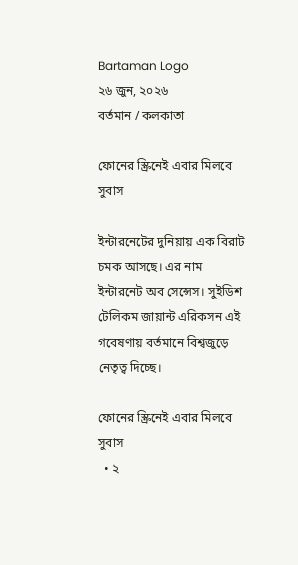Bartaman Logo
২৬ জুন, ২০২৬
বর্তমান / কলকাতা

ফোনের স্ক্রিনেই এবার মিলবে সুবাস

ইন্টারনেটের দুনিয়ায় এক বিরাট চমক আসছে। এর নাম ইন্টারনেট অব সেন্সেস। সুইডিশ টেলিকম জায়ান্ট এরিকসন এই গবেষণায় বর্তমানে বিশ্বজুড়ে নেতৃত্ব দিচ্ছে।

ফোনের স্ক্রিনেই এবার মিলবে সুবাস
  • ২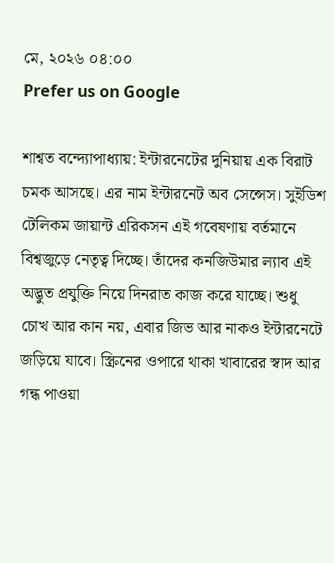মে, ২০২৬ ০৪:০০
Prefer us on Google

শাশ্বত বন্দ্যোপাধ্যায়: ইন্টারনেটের দুনিয়ায় এক বিরাট চমক আসছে। এর নাম ইন্টারনেট অব সেন্সেস। সুইডিশ টেলিকম জায়ান্ট এরিকসন এই গবেষণায় বর্তমানে বিশ্বজুড়ে নেতৃত্ব দিচ্ছে। তাঁদের কনজিউমার ল্যাব এই অদ্ভুত প্রযুক্তি নিয়ে দিনরাত কাজ করে যাচ্ছে। শুধু চোখ আর কান নয়, এবার জিভ আর নাকও ইন্টারনেটে জড়িয়ে যাবে। স্ক্রিনের ওপারে থাকা খাবারের স্বাদ আর গন্ধ পাওয়া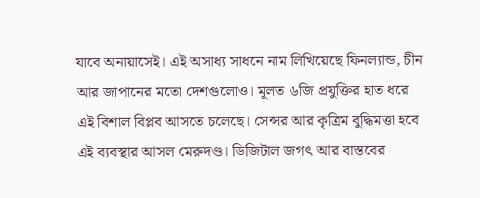যাবে অনায়াসেই। এই অসাধ্য সাধনে নাম লিখিয়েছে ফিনল্যান্ড, চীন আর জাপানের মতো দেশগুলোও। মূলত ৬জি প্রযুক্তির হাত ধরে এই বিশাল বিপ্লব আসতে চলেছে। সেন্সর আর কৃত্রিম বুদ্ধিমত্তা হবে এই ব্যবস্থার আসল মেরুদণ্ড। ডিজিটাল জগৎ আর বাস্তবের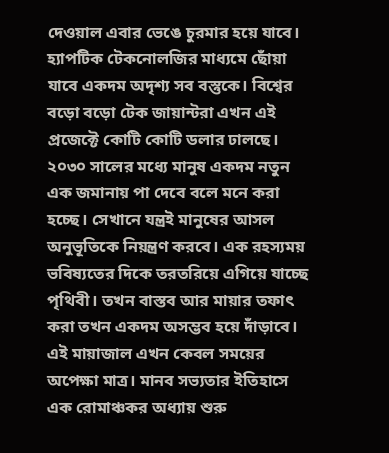দেওয়াল এবার ভেঙে চুরমার হয়ে যাবে। হ্যাপটিক টেকনোলজির মাধ্যমে ছোঁয়া যাবে একদম অদৃশ্য সব বস্তুকে। বিশ্বের বড়ো বড়ো টেক জায়ান্টরা এখন এই প্রজেক্টে কোটি কোটি ডলার ঢালছে। ২০৩০ সালের মধ্যে মানুষ একদম নতুন এক জমানায় পা দেবে বলে মনে করা হচ্ছে। সেখানে যন্ত্রই মানুষের আসল অনুভূতিকে নিয়ন্ত্রণ করবে। এক রহস্যময় ভবিষ্যতের দিকে তরতরিয়ে এগিয়ে যাচ্ছে পৃথিবী। তখন বাস্তব আর মায়ার তফাৎ করা তখন একদম অসম্ভব হয়ে দাঁড়াবে। এই মায়াজাল এখন কেবল সময়ের অপেক্ষা মাত্র। মানব সভ্যতার ইতিহাসে এক রোমাঞ্চকর অধ্যায় শুরু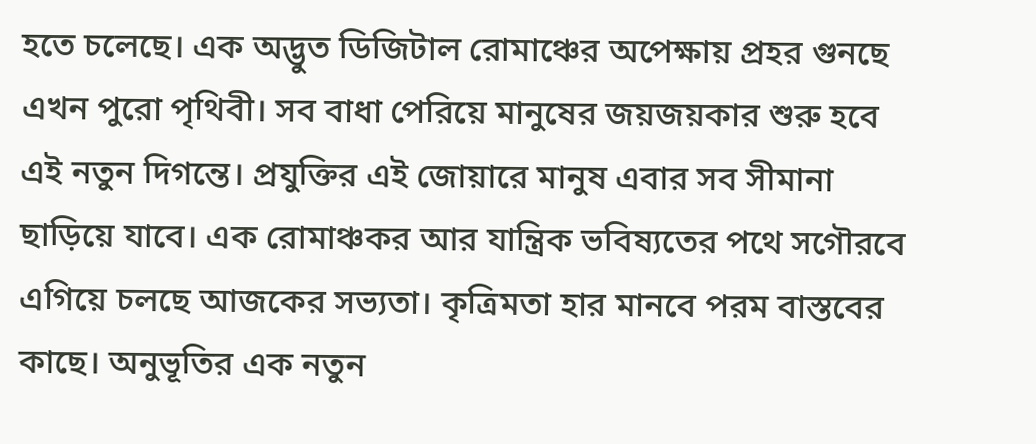হতে চলেছে। এক অদ্ভুত ডিজিটাল রোমাঞ্চের অপেক্ষায় প্রহর গুনছে এখন পুরো পৃথিবী। সব বাধা পেরিয়ে মানুষের জয়জয়কার শুরু হবে এই নতুন দিগন্তে। প্রযুক্তির এই জোয়ারে মানুষ এবার সব সীমানা ছাড়িয়ে যাবে। এক রোমাঞ্চকর আর যান্ত্রিক ভবিষ্যতের পথে সগৌরবে এগিয়ে চলছে আজকের সভ্যতা। কৃত্রিমতা হার মানবে পরম বাস্তবের কাছে। অনুভূতির এক নতুন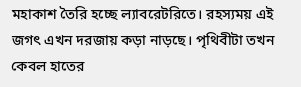মহাকাশ তৈরি হচ্ছে ল্যাবরেটরিতে। রহস্যময় এই জগৎ এখন দরজায় কড়া নাড়ছে। পৃথিবীটা তখন কেবল হাতের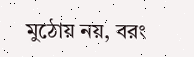মুঠোয় নয়, বরং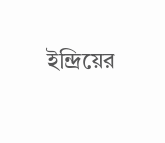ইন্দ্রিয়ের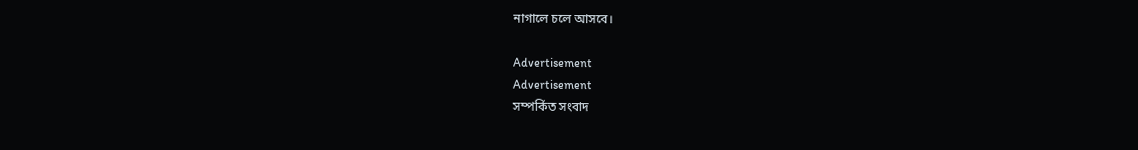নাগালে চলে আসবে।

Advertisement
Advertisement
সম্পর্কিত সংবাদ